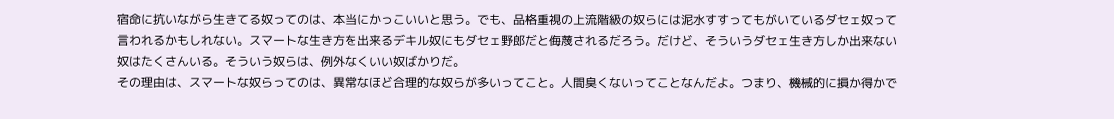宿命に抗いながら生きてる奴ってのは、本当にかっこいいと思う。でも、品格重視の上流階級の奴らには泥水すすってもがいているダセェ奴って言われるかもしれない。スマートな生き方を出来るデキル奴にもダセェ野郎だと侮蔑されるだろう。だけど、そういうダセェ生き方しか出来ない奴はたくさんいる。そういう奴らは、例外なくいい奴ばかりだ。
その理由は、スマートな奴らってのは、異常なほど合理的な奴らが多いってこと。人間臭くないってことなんだよ。つまり、機械的に損か得かで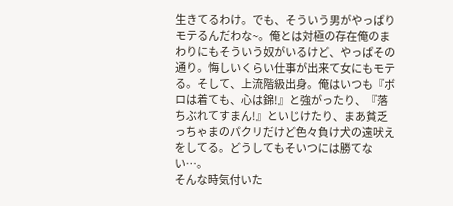生きてるわけ。でも、そういう男がやっぱりモテるんだわな~。俺とは対極の存在俺のまわりにもそういう奴がいるけど、やっぱその通り。悔しいくらい仕事が出来て女にもモテる。そして、上流階級出身。俺はいつも『ボロは着ても、心は錦!』と強がったり、『落ちぶれてすまん!』といじけたり、まあ貧乏っちゃまのパクリだけど色々負け犬の遠吠えをしてる。どうしてもそいつには勝てない…。
そんな時気付いた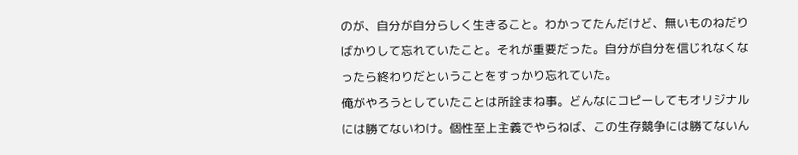のが、自分が自分らしく生きること。わかってたんだけど、無いものねだりばかりして忘れていたこと。それが重要だった。自分が自分を信じれなくなったら終わりだということをすっかり忘れていた。
俺がやろうとしていたことは所詮まね事。どんなにコピーしてもオリジナルには勝てないわけ。個性至上主義でやらねば、この生存競争には勝てないん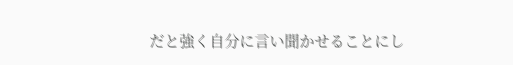だと強く自分に言い聞かせることにし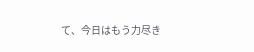て、今日はもう力尽き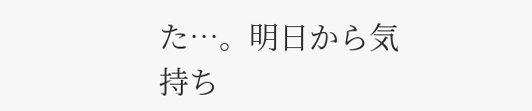た…。明日から気持ち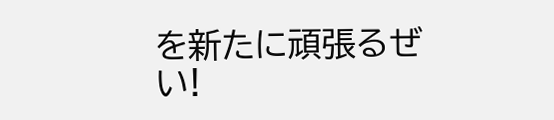を新たに頑張るぜい!